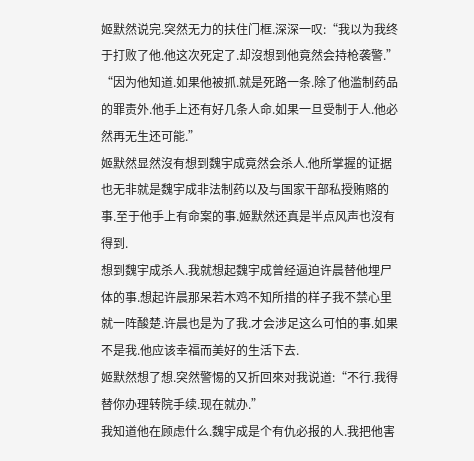姬默然说完.突然无力的扶住门框.深深一叹:“我以为我终于打败了他.他这次死定了.却沒想到他竟然会持枪袭警.”
“因为他知道.如果他被抓.就是死路一条.除了他滥制药品的罪责外.他手上还有好几条人命.如果一旦受制于人.他必然再无生还可能.”
姬默然显然沒有想到魏宇成竟然会杀人.他所掌握的证据也无非就是魏宇成非法制药以及与国家干部私授贿赂的事.至于他手上有命案的事.姬默然还真是半点风声也沒有得到.
想到魏宇成杀人.我就想起魏宇成曾经逼迫许晨替他埋尸体的事.想起许晨那呆若木鸡不知所措的样子我不禁心里就一阵酸楚.许晨也是为了我.才会涉足这么可怕的事.如果不是我.他应该幸福而美好的生活下去.
姬默然想了想.突然警惕的又折回來对我说道:“不行.我得替你办理转院手续.现在就办.”
我知道他在顾虑什么.魏宇成是个有仇必报的人.我把他害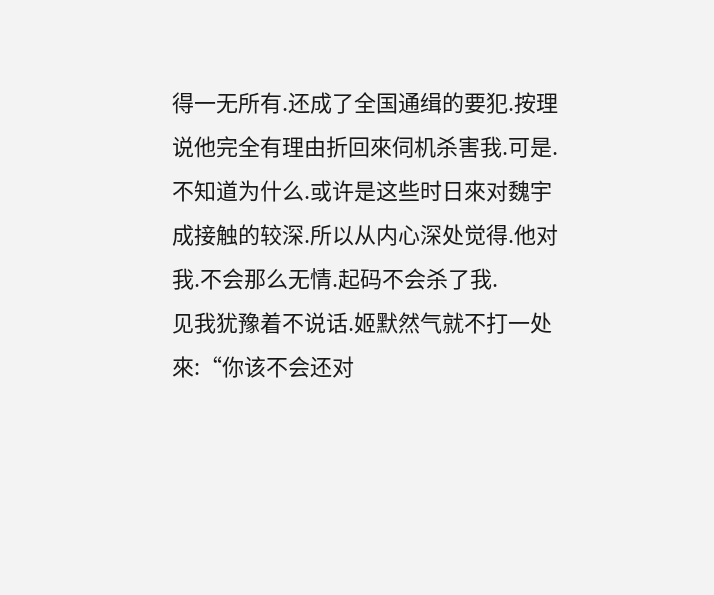得一无所有.还成了全国通缉的要犯.按理说他完全有理由折回來伺机杀害我.可是.不知道为什么.或许是这些时日來对魏宇成接触的较深.所以从内心深处觉得.他对我.不会那么无情.起码不会杀了我.
见我犹豫着不说话.姬默然气就不打一处來:“你该不会还对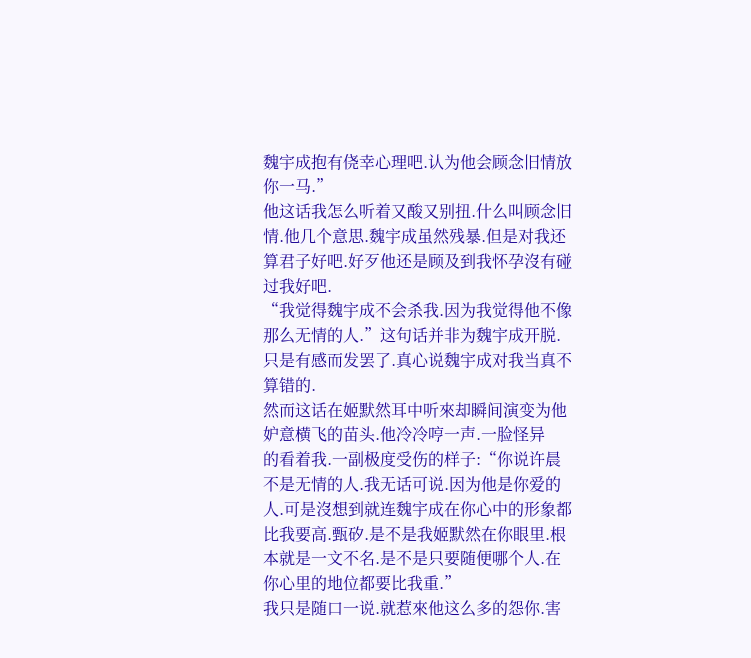魏宇成抱有侥幸心理吧.认为他会顾念旧情放你一马.”
他这话我怎么听着又酸又别扭.什么叫顾念旧情.他几个意思.魏宇成虽然残暴.但是对我还算君子好吧.好歹他还是顾及到我怀孕沒有碰过我好吧.
“我觉得魏宇成不会杀我.因为我觉得他不像那么无情的人.”这句话并非为魏宇成开脱.只是有感而发罢了.真心说魏宇成对我当真不算错的.
然而这话在姬默然耳中听來却瞬间演变为他妒意横飞的苗头.他冷冷哼一声.一脸怪异
的看着我.一副极度受伤的样子:“你说许晨不是无情的人.我无话可说.因为他是你爱的人.可是沒想到就连魏宇成在你心中的形象都比我要高.甄矽.是不是我姬默然在你眼里.根本就是一文不名.是不是只要随便哪个人.在你心里的地位都要比我重.”
我只是随口一说.就惹來他这么多的怨你.害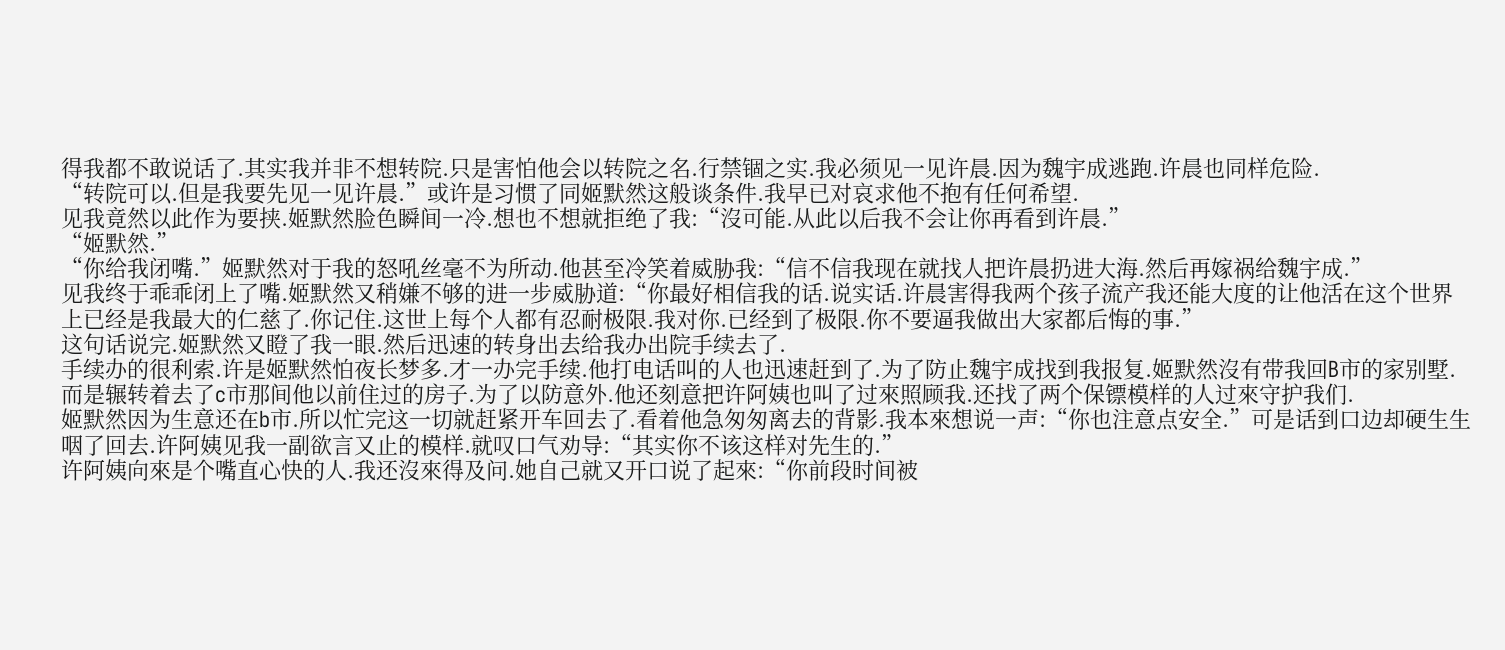得我都不敢说话了.其实我并非不想转院.只是害怕他会以转院之名.行禁锢之实.我必须见一见许晨.因为魏宇成逃跑.许晨也同样危险.
“转院可以.但是我要先见一见许晨.”或许是习惯了同姬默然这般谈条件.我早已对哀求他不抱有任何希望.
见我竟然以此作为要挟.姬默然脸色瞬间一冷.想也不想就拒绝了我:“沒可能.从此以后我不会让你再看到许晨.”
“姬默然.”
“你给我闭嘴.”姬默然对于我的怒吼丝毫不为所动.他甚至冷笑着威胁我:“信不信我现在就找人把许晨扔进大海.然后再嫁祸给魏宇成.”
见我终于乖乖闭上了嘴.姬默然又稍嫌不够的进一步威胁道:“你最好相信我的话.说实话.许晨害得我两个孩子流产我还能大度的让他活在这个世界上已经是我最大的仁慈了.你记住.这世上每个人都有忍耐极限.我对你.已经到了极限.你不要逼我做出大家都后悔的事.”
这句话说完.姬默然又瞪了我一眼.然后迅速的转身出去给我办出院手续去了.
手续办的很利索.许是姬默然怕夜长梦多.才一办完手续.他打电话叫的人也迅速赶到了.为了防止魏宇成找到我报复.姬默然沒有带我回B市的家别墅.而是辗转着去了c市那间他以前住过的房子.为了以防意外.他还刻意把许阿姨也叫了过來照顾我.还找了两个保镖模样的人过來守护我们.
姬默然因为生意还在b市.所以忙完这一切就赶紧开车回去了.看着他急匆匆离去的背影.我本來想说一声:“你也注意点安全.”可是话到口边却硬生生咽了回去.许阿姨见我一副欲言又止的模样.就叹口气劝导:“其实你不该这样对先生的.”
许阿姨向來是个嘴直心快的人.我还沒來得及问.她自己就又开口说了起來:“你前段时间被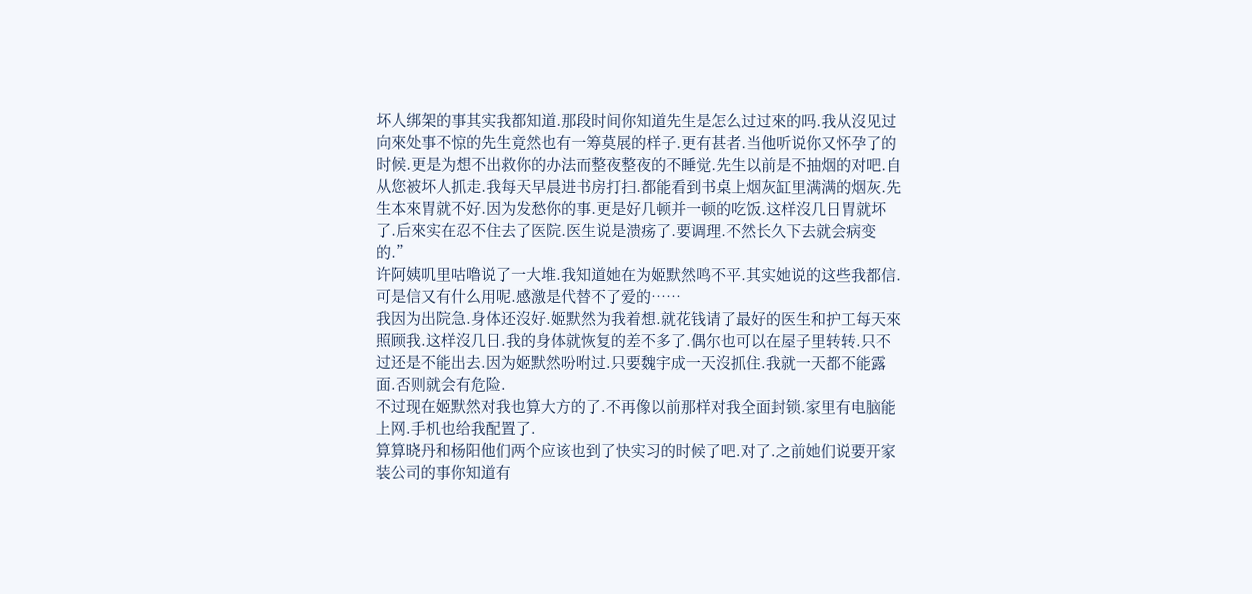坏人绑架的事其实我都知道.那段时间你知道先生是怎么过过來的吗.我从沒见过向來处事不惊的先生竟然也有一筹莫展的样子.更有甚者.当他听说你又怀孕了的时候.更是为想不出救你的办法而整夜整夜的不睡觉.先生以前是不抽烟的对吧.自从您被坏人抓走.我每天早晨进书房打扫.都能看到书桌上烟灰缸里满满的烟灰.先生本來胃就不好.因为发愁你的事.更是好几顿并一顿的吃饭.这样沒几日胃就坏了.后來实在忍不住去了医院.医生说是溃疡了.要调理.不然长久下去就会病变的.”
许阿姨叽里咕噜说了一大堆.我知道她在为姬默然鸣不平.其实她说的这些我都信.可是信又有什么用呢.感激是代替不了爱的……
我因为出院急.身体还沒好.姬默然为我着想.就花钱请了最好的医生和护工每天來照顾我.这样沒几日.我的身体就恢复的差不多了.偶尔也可以在屋子里转转.只不过还是不能出去.因为姬默然吩咐过.只要魏宇成一天沒抓住.我就一天都不能露面.否则就会有危险.
不过现在姬默然对我也算大方的了.不再像以前那样对我全面封锁.家里有电脑能上网.手机也给我配置了.
算算晓丹和杨阳他们两个应该也到了快实习的时候了吧.对了.之前她们说要开家装公司的事你知道有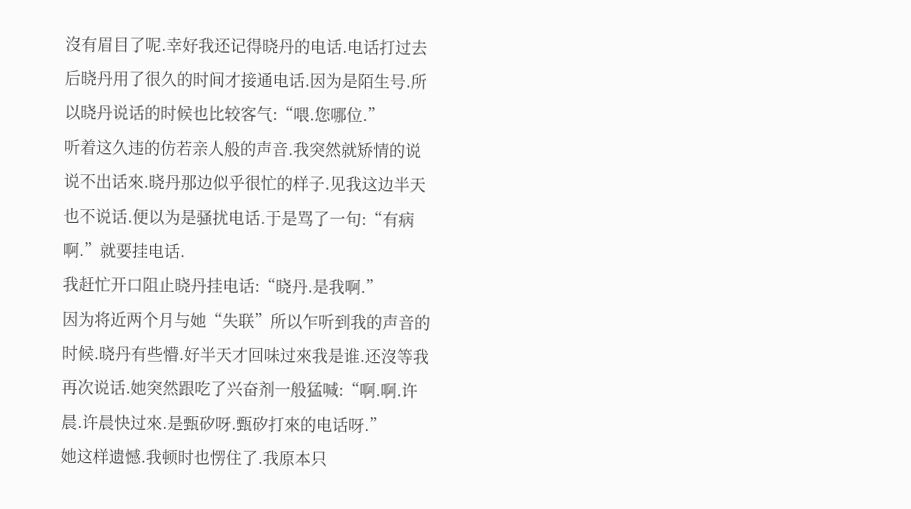沒有眉目了呢.幸好我还记得晓丹的电话.电话打过去后晓丹用了很久的时间才接通电话.因为是陌生号.所以晓丹说话的时候也比较客气:“喂.您哪位.”
听着这久违的仿若亲人般的声音.我突然就矫情的说说不出话來.晓丹那边似乎很忙的样子.见我这边半天也不说话.便以为是骚扰电话.于是骂了一句:“有病啊.”就要挂电话.
我赶忙开口阻止晓丹挂电话:“晓丹.是我啊.”
因为将近两个月与她“失联”所以乍听到我的声音的时候.晓丹有些懵.好半天才回味过來我是谁.还沒等我再次说话.她突然跟吃了兴奋剂一般猛喊:“啊.啊.许晨.许晨快过來.是甄矽呀.甄矽打來的电话呀.”
她这样遗憾.我顿时也愣住了.我原本只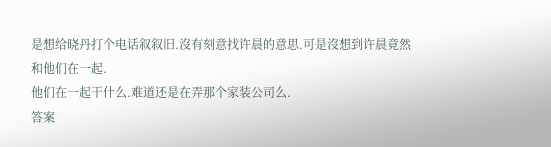是想给晓丹打个电话叙叙旧.沒有刻意找许晨的意思.可是沒想到许晨竟然和他们在一起.
他们在一起干什么.难道还是在弄那个家装公司么.
答案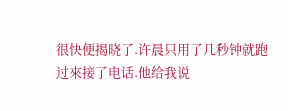很快便揭晓了.许晨只用了几秒钟就跑过來接了电话.他给我说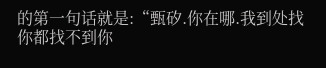的第一句话就是:“甄矽.你在哪.我到处找你都找不到你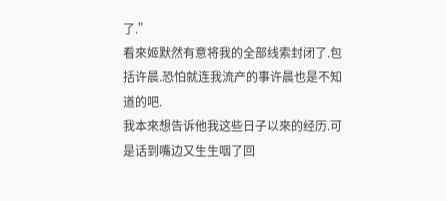了.”
看來姬默然有意将我的全部线索封闭了.包括许晨.恐怕就连我流产的事许晨也是不知道的吧.
我本來想告诉他我这些日子以來的经历.可是话到嘴边又生生咽了回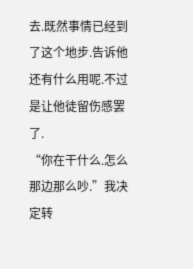去.既然事情已经到了这个地步.告诉他还有什么用呢.不过是让他徒留伤感罢了.
“你在干什么.怎么那边那么吵.”我决定转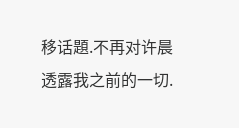移话題.不再对许晨透露我之前的一切.